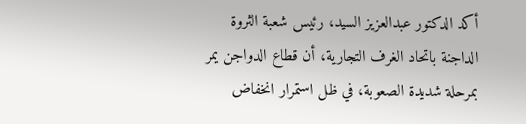أكد الدكتور عبدالعزيز السيد، رئيس شعبة الثروة الداجنة باتحاد الغرف التجارية، أن قطاع الدواجن يمر بمرحلة شديدة الصعوبة، في ظل استمرار انخفاض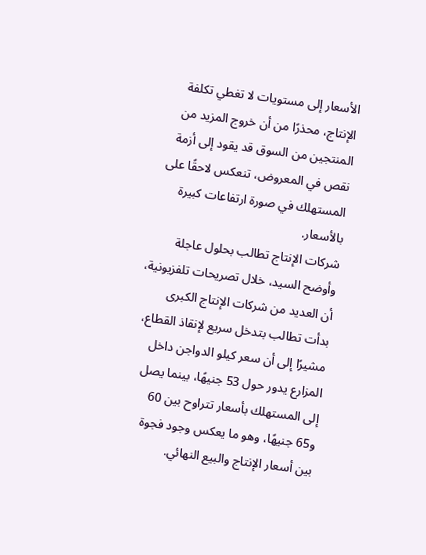الأسعار إلى مستويات لا تغطي تكلفة الإنتاج، محذرًا من أن خروج المزيد من المنتجين من السوق قد يقود إلى أزمة نقص في المعروض، تنعكس لاحقًا على المستهلك في صورة ارتفاعات كبيرة بالأسعار.
شركات الإنتاج تطالب بحلول عاجلة
وأوضح السيد، خلال تصريحات تلفزيونية، أن العديد من شركات الإنتاج الكبرى بدأت تطالب بتدخل سريع لإنقاذ القطاع، مشيرًا إلى أن سعر كيلو الدواجن داخل المزارع يدور حول 53 جنيهًا، بينما يصل إلى المستهلك بأسعار تتراوح بين 60 و65 جنيهًا، وهو ما يعكس وجود فجوة بين أسعار الإنتاج والبيع النهائي.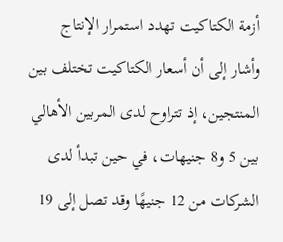أزمة الكتاكيت تهدد استمرار الإنتاج
وأشار إلى أن أسعار الكتاكيت تختلف بين المنتجين، إذ تتراوح لدى المربين الأهالي بين 5 و8 جنيهات، في حين تبدأ لدى الشركات من 12 جنيهًا وقد تصل إلى 19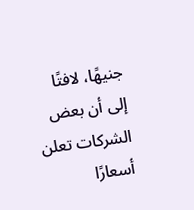جنيهًا، لافتًا إلى أن بعض الشركات تعلن أسعارًا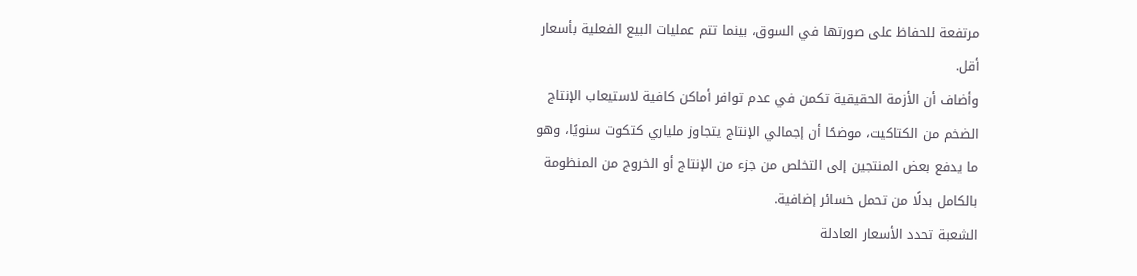مرتفعة للحفاظ على صورتها في السوق، بينما تتم عمليات البيع الفعلية بأسعار أقل.
وأضاف أن الأزمة الحقيقية تكمن في عدم توافر أماكن كافية لاستيعاب الإنتاج الضخم من الكتاكيت، موضحًا أن إجمالي الإنتاج يتجاوز ملياري كتكوت سنويًا، وهو ما يدفع بعض المنتجين إلى التخلص من جزء من الإنتاج أو الخروج من المنظومة بالكامل بدلًا من تحمل خسائر إضافية.
الشعبة تحدد الأسعار العادلة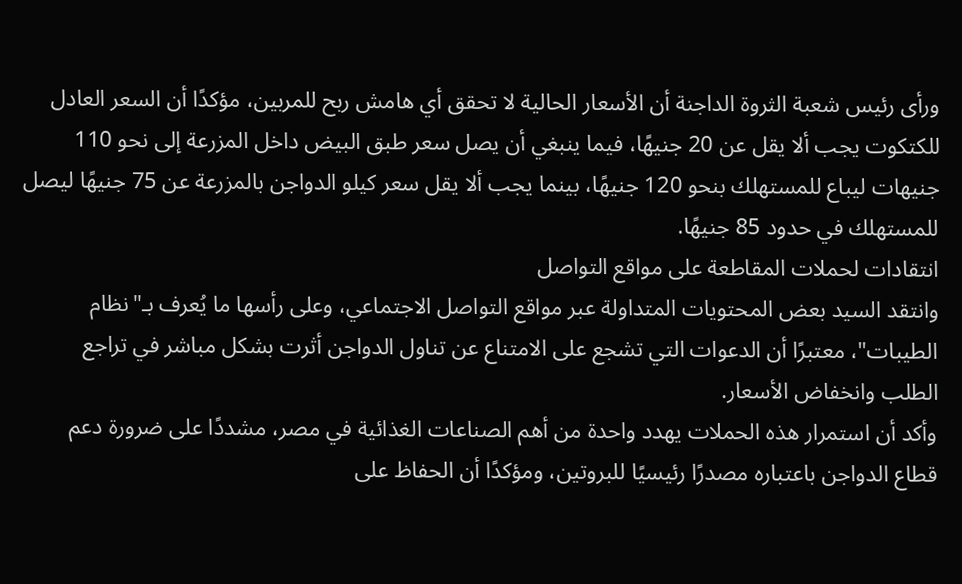ورأى رئيس شعبة الثروة الداجنة أن الأسعار الحالية لا تحقق أي هامش ربح للمربين، مؤكدًا أن السعر العادل للكتكوت يجب ألا يقل عن 20 جنيهًا، فيما ينبغي أن يصل سعر طبق البيض داخل المزرعة إلى نحو 110 جنيهات ليباع للمستهلك بنحو 120 جنيهًا، بينما يجب ألا يقل سعر كيلو الدواجن بالمزرعة عن 75 جنيهًا ليصل للمستهلك في حدود 85 جنيهًا.
انتقادات لحملات المقاطعة على مواقع التواصل
وانتقد السيد بعض المحتويات المتداولة عبر مواقع التواصل الاجتماعي، وعلى رأسها ما يُعرف بـ"نظام الطيبات"، معتبرًا أن الدعوات التي تشجع على الامتناع عن تناول الدواجن أثرت بشكل مباشر في تراجع الطلب وانخفاض الأسعار.
وأكد أن استمرار هذه الحملات يهدد واحدة من أهم الصناعات الغذائية في مصر، مشددًا على ضرورة دعم قطاع الدواجن باعتباره مصدرًا رئيسيًا للبروتين، ومؤكدًا أن الحفاظ على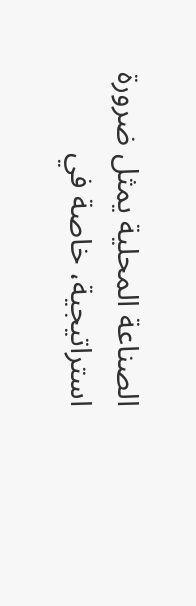الصناعة المحلية يمثل ضرورة استراتيجية، خاصة في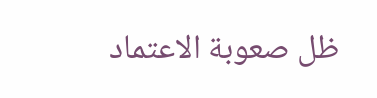ظل صعوبة الاعتماد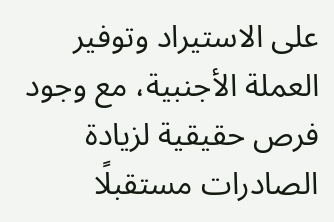على الاستيراد وتوفير العملة الأجنبية، مع وجود فرص حقيقية لزيادة الصادرات مستقبلًا